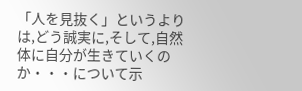「人を見抜く」というよりは,どう誠実に,そして,自然体に自分が生きていくのか・・・について示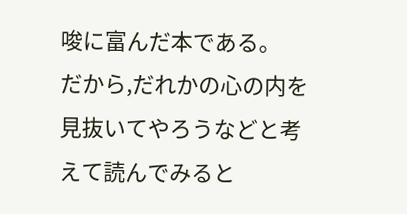唆に富んだ本である。
だから,だれかの心の内を見抜いてやろうなどと考えて読んでみると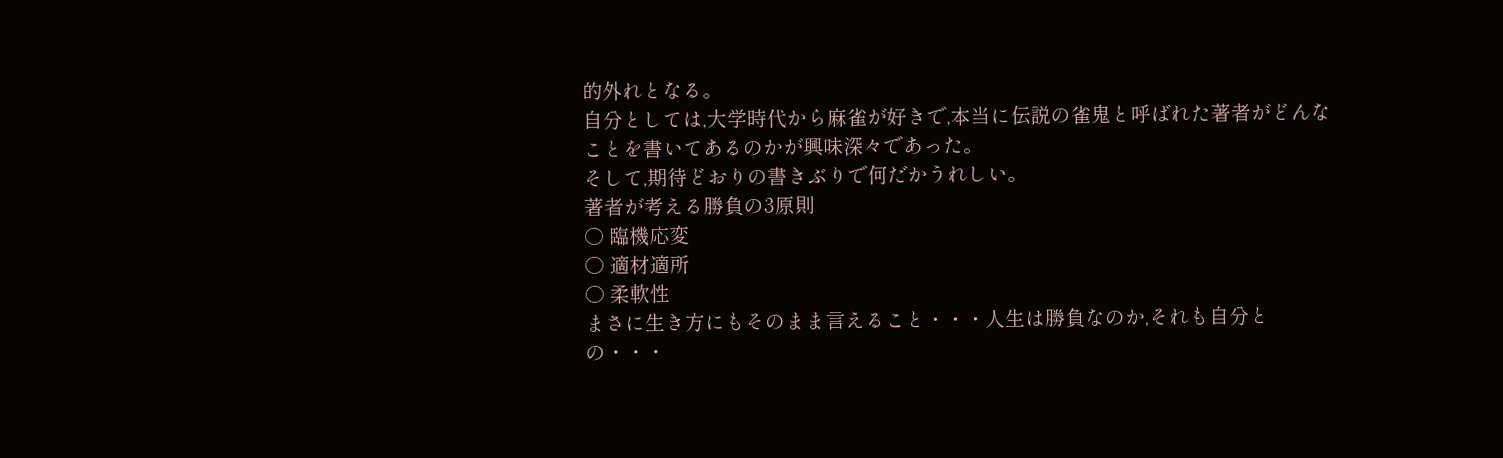的外れとなる。
自分としては,大学時代から麻雀が好きで,本当に伝説の雀鬼と呼ばれた著者がどんなことを書いてあるのかが興味深々であった。
そして,期待どおりの書きぶりで何だかうれしい。
著者が考える勝負の3原則
○ 臨機応変
○ 適材適所
○ 柔軟性
まさに生き方にもそのまま言えること・・・人生は勝負なのか,それも自分との・・・